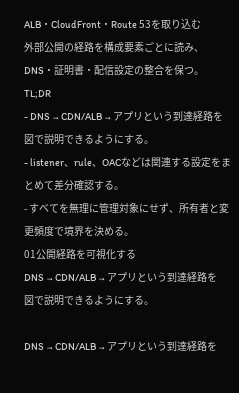ALB・CloudFront・Route 53を取り込む
外部公開の経路を構成要素ごとに読み、DNS・証明書・配信設定の整合を保つ。
TL;DR
- DNS → CDN/ALB → アプリという到達経路を図で説明できるようにする。
- listener、rule、OACなどは関連する設定をまとめて差分確認する。
- すべてを無理に管理対象にせず、所有者と変更頻度で境界を決める。
01公開経路を可視化する
DNS → CDN/ALB → アプリという到達経路を図で説明できるようにする。

DNS → CDN/ALB → アプリという到達経路を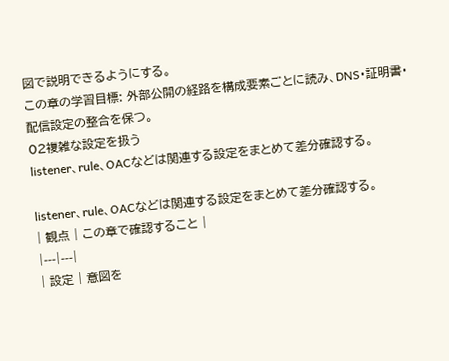図で説明できるようにする。
この章の学習目標: 外部公開の経路を構成要素ごとに読み、DNS・証明書・配信設定の整合を保つ。
02複雑な設定を扱う
listener、rule、OACなどは関連する設定をまとめて差分確認する。

listener、rule、OACなどは関連する設定をまとめて差分確認する。
| 観点 | この章で確認すること |
|---|---|
| 設定 | 意図を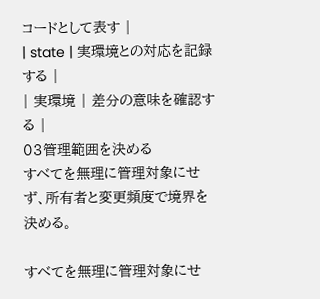コードとして表す |
| state | 実環境との対応を記録する |
| 実環境 | 差分の意味を確認する |
03管理範囲を決める
すべてを無理に管理対象にせず、所有者と変更頻度で境界を決める。

すべてを無理に管理対象にせ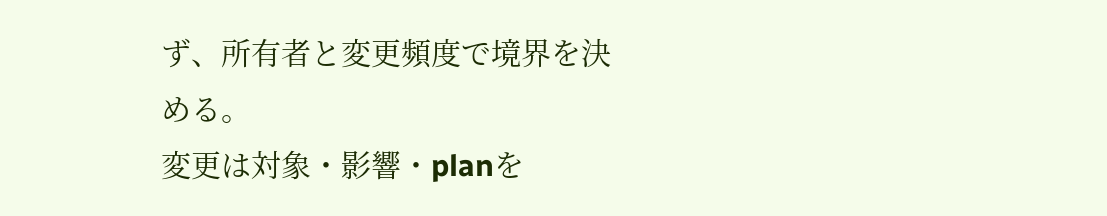ず、所有者と変更頻度で境界を決める。
変更は対象・影響・planを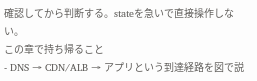確認してから判断する。stateを急いで直接操作しない。
この章で持ち帰ること
- DNS → CDN/ALB → アプリという到達経路を図で説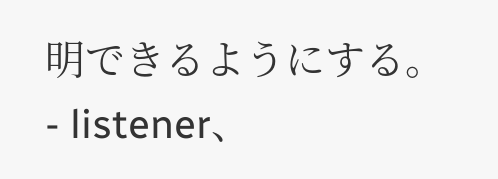明できるようにする。
- listener、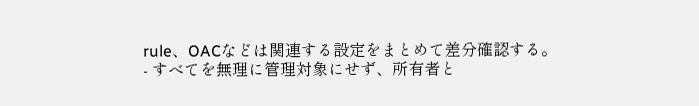rule、OACなどは関連する設定をまとめて差分確認する。
- すべてを無理に管理対象にせず、所有者と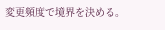変更頻度で境界を決める。